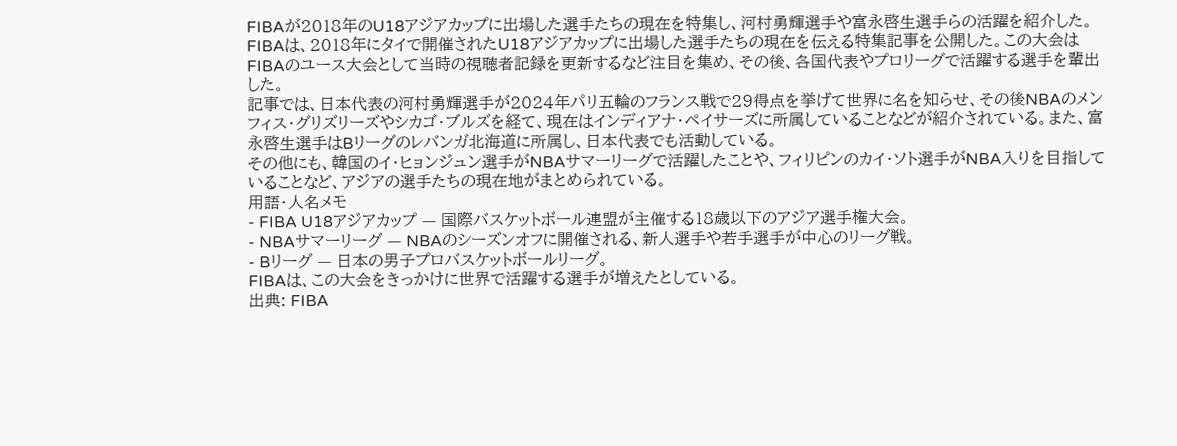FIBAが2018年のU18アジアカップに出場した選手たちの現在を特集し、河村勇輝選手や富永啓生選手らの活躍を紹介した。
FIBAは、2018年にタイで開催されたU18アジアカップに出場した選手たちの現在を伝える特集記事を公開した。この大会はFIBAのユース大会として当時の視聴者記録を更新するなど注目を集め、その後、各国代表やプロリーグで活躍する選手を輩出した。
記事では、日本代表の河村勇輝選手が2024年パリ五輪のフランス戦で29得点を挙げて世界に名を知らせ、その後NBAのメンフィス・グリズリーズやシカゴ・ブルズを経て、現在はインディアナ・ペイサーズに所属していることなどが紹介されている。また、富永啓生選手はBリーグのレバンガ北海道に所属し、日本代表でも活動している。
その他にも、韓国のイ・ヒョンジュン選手がNBAサマーリーグで活躍したことや、フィリピンのカイ・ソト選手がNBA入りを目指していることなど、アジアの選手たちの現在地がまとめられている。
用語・人名メモ
- FIBA U18アジアカップ — 国際バスケットボール連盟が主催する18歳以下のアジア選手権大会。
- NBAサマーリーグ — NBAのシーズンオフに開催される、新人選手や若手選手が中心のリーグ戦。
- Bリーグ — 日本の男子プロバスケットボールリーグ。
FIBAは、この大会をきっかけに世界で活躍する選手が増えたとしている。
出典: FIBA